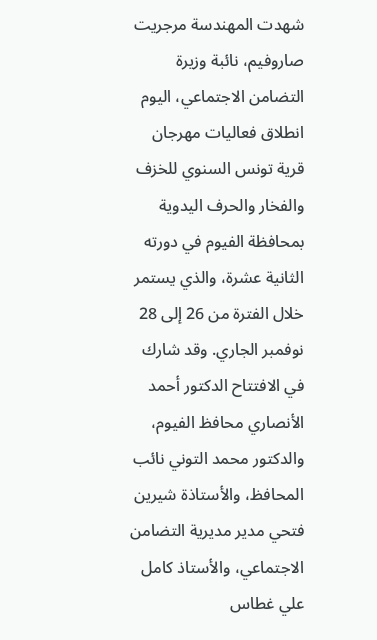شهدت المهندسة مرجريت صاروفيم، نائبة وزيرة التضامن الاجتماعي، اليوم انطلاق فعاليات مهرجان قرية تونس السنوي للخزف والفخار والحرف اليدوية بمحافظة الفيوم في دورته الثانية عشرة، والذي يستمر خلال الفترة من 26 إلى 28 نوفمبر الجاري. وقد شارك في الافتتاح الدكتور أحمد الأنصاري محافظ الفيوم، والدكتور محمد التوني نائب المحافظ، والأستاذة شيرين فتحي مدير مديرية التضامن الاجتماعي، والأستاذ كامل علي غطاس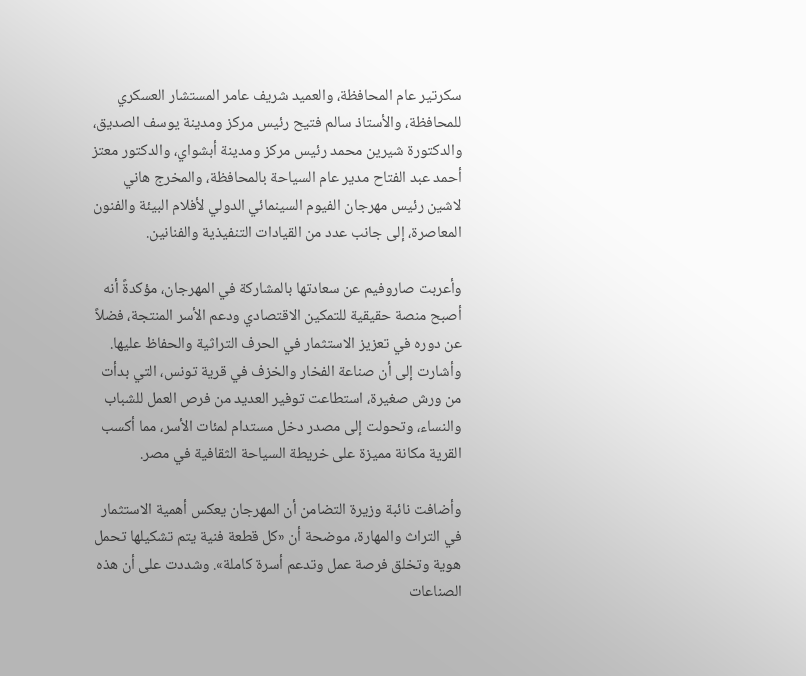سكرتير عام المحافظة، والعميد شريف عامر المستشار العسكري للمحافظة، والأستاذ سالم فتيح رئيس مركز ومدينة يوسف الصديق، والدكتورة شيرين محمد رئيس مركز ومدينة أبشواي، والدكتور معتز أحمد عبد الفتاح مدير عام السياحة بالمحافظة، والمخرج هاني لاشين رئيس مهرجان الفيوم السينمائي الدولي لأفلام البيئة والفنون المعاصرة، إلى جانب عدد من القيادات التنفيذية والفنانين.

وأعربت صاروفيم عن سعادتها بالمشاركة في المهرجان، مؤكدةً أنه أصبح منصة حقيقية للتمكين الاقتصادي ودعم الأسر المنتجة، فضلاً عن دوره في تعزيز الاستثمار في الحرف التراثية والحفاظ عليها. وأشارت إلى أن صناعة الفخار والخزف في قرية تونس، التي بدأت من ورش صغيرة، استطاعت توفير العديد من فرص العمل للشباب والنساء، وتحولت إلى مصدر دخل مستدام لمئات الأسر، مما أكسب القرية مكانة مميزة على خريطة السياحة الثقافية في مصر.

وأضافت نائبة وزيرة التضامن أن المهرجان يعكس أهمية الاستثمار في التراث والمهارة، موضحة أن «كل قطعة فنية يتم تشكيلها تحمل هوية وتخلق فرصة عمل وتدعم أسرة كاملة». وشددت على أن هذه الصناعات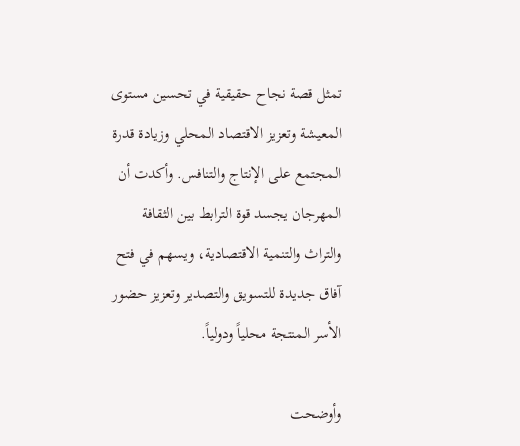تمثل قصة نجاح حقيقية في تحسين مستوى المعيشة وتعزيز الاقتصاد المحلي وزيادة قدرة المجتمع على الإنتاج والتنافس. وأكدت أن المهرجان يجسد قوة الترابط بين الثقافة والتراث والتنمية الاقتصادية، ويسهم في فتح آفاق جديدة للتسويق والتصدير وتعزيز حضور الأسر المنتجة محلياً ودولياً.

وأوضحت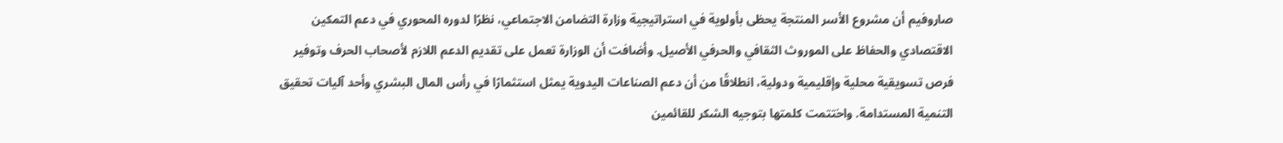صاروفيم أن مشروع الأسر المنتجة يحظى بأولوية في استراتيجية وزارة التضامن الاجتماعي، نظرًا لدوره المحوري في دعم التمكين الاقتصادي والحفاظ على الموروث الثقافي والحرفي الأصيل. وأضافت أن الوزارة تعمل على تقديم الدعم اللازم لأصحاب الحرف وتوفير فرص تسويقية محلية وإقليمية ودولية، انطلاقًا من أن دعم الصناعات اليدوية يمثل استثمارًا في رأس المال البشري وأحد آليات تحقيق التنمية المستدامة. واختتمت كلمتها بتوجيه الشكر للقائمين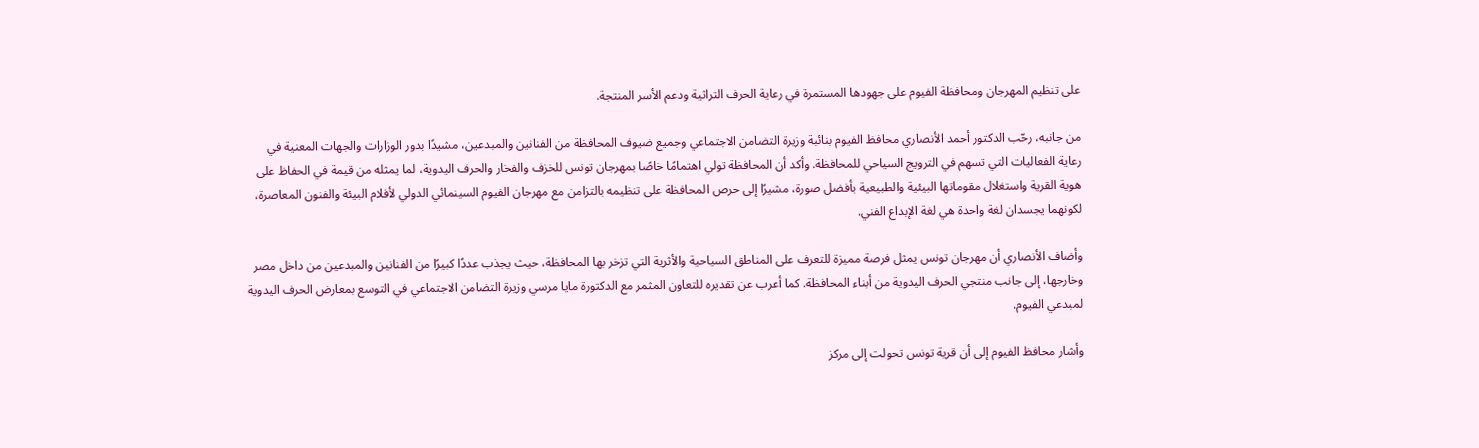على تنظيم المهرجان ومحافظة الفيوم على جهودها المستمرة في رعاية الحرف التراثية ودعم الأسر المنتجة.

من جانبه، رحّب الدكتور أحمد الأنصاري محافظ الفيوم بنائبة وزيرة التضامن الاجتماعي وجميع ضيوف المحافظة من الفنانين والمبدعين، مشيدًا بدور الوزارات والجهات المعنية في رعاية الفعاليات التي تسهم في الترويج السياحي للمحافظة. وأكد أن المحافظة تولي اهتمامًا خاصًا بمهرجان تونس للخزف والفخار والحرف اليدوية، لما يمثله من قيمة في الحفاظ على هوية القرية واستغلال مقوماتها البيئية والطبيعية بأفضل صورة، مشيرًا إلى حرص المحافظة على تنظيمه بالتزامن مع مهرجان الفيوم السينمائي الدولي لأفلام البيئة والفنون المعاصرة، لكونهما يجسدان لغة واحدة هي لغة الإبداع الفني.

وأضاف الأنصاري أن مهرجان تونس يمثل فرصة مميزة للتعرف على المناطق السياحية والأثرية التي تزخر بها المحافظة، حيث يجذب عددًا كبيرًا من الفنانين والمبدعين من داخل مصر وخارجها، إلى جانب منتجي الحرف اليدوية من أبناء المحافظة. كما أعرب عن تقديره للتعاون المثمر مع الدكتورة مايا مرسي وزيرة التضامن الاجتماعي في التوسع بمعارض الحرف اليدوية لمبدعي الفيوم.

وأشار محافظ الفيوم إلى أن قرية تونس تحولت إلى مركز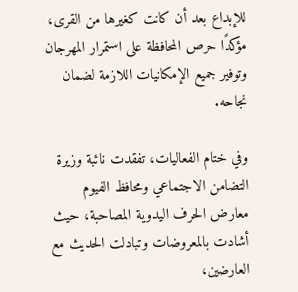للإبداع بعد أن كانت كغيرها من القرى، مؤكدًا حرص المحافظة على استمرار المهرجان وتوفير جميع الإمكانيات اللازمة لضمان نجاحه.

وفي ختام الفعاليات، تفقدت نائبة وزيرة التضامن الاجتماعي ومحافظ الفيوم معارض الحرف اليدوية المصاحبة، حيث أشادت بالمعروضات وتبادلت الحديث مع العارضين،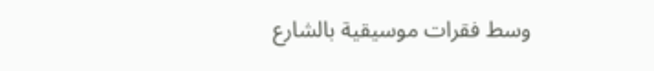وسط فقرات موسيقية بالشارع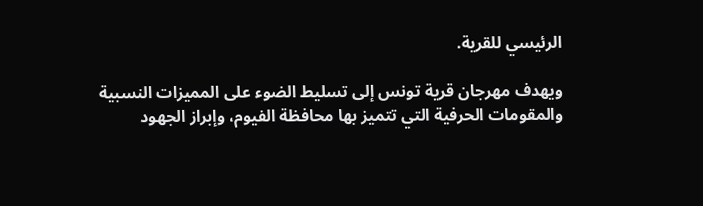الرئيسي للقرية.

ويهدف مهرجان قرية تونس إلى تسليط الضوء على المميزات النسبية والمقومات الحرفية التي تتميز بها محافظة الفيوم، وإبراز الجهود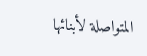المتواصلة لأبنائها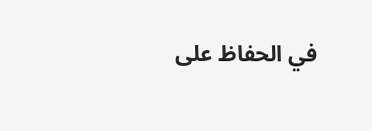في الحفاظ على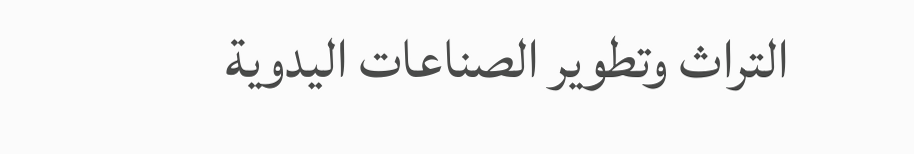التراث وتطوير الصناعات اليدوية